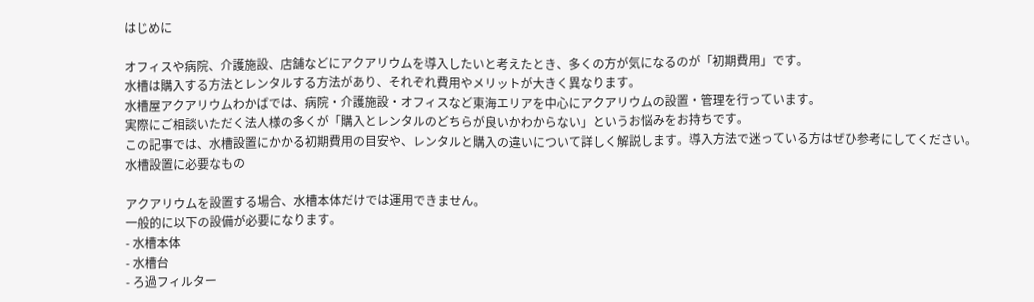はじめに

オフィスや病院、介護施設、店舗などにアクアリウムを導入したいと考えたとき、多くの方が気になるのが「初期費用」です。
水槽は購入する方法とレンタルする方法があり、それぞれ費用やメリットが大きく異なります。
水槽屋アクアリウムわかばでは、病院・介護施設・オフィスなど東海エリアを中心にアクアリウムの設置・管理を行っています。
実際にご相談いただく法人様の多くが「購入とレンタルのどちらが良いかわからない」というお悩みをお持ちです。
この記事では、水槽設置にかかる初期費用の目安や、レンタルと購入の違いについて詳しく解説します。導入方法で迷っている方はぜひ参考にしてください。
水槽設置に必要なもの

アクアリウムを設置する場合、水槽本体だけでは運用できません。
一般的に以下の設備が必要になります。
- 水槽本体
- 水槽台
- ろ過フィルター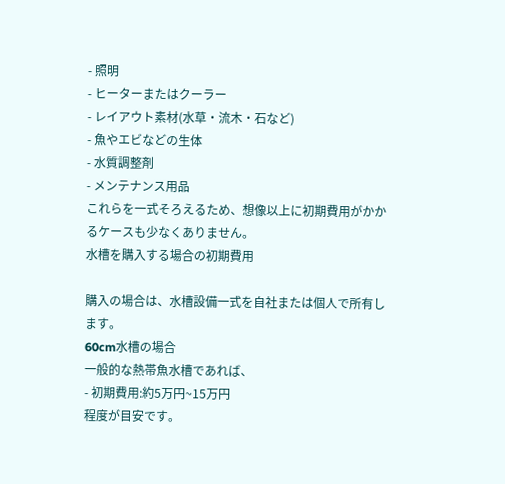- 照明
- ヒーターまたはクーラー
- レイアウト素材(水草・流木・石など)
- 魚やエビなどの生体
- 水質調整剤
- メンテナンス用品
これらを一式そろえるため、想像以上に初期費用がかかるケースも少なくありません。
水槽を購入する場合の初期費用

購入の場合は、水槽設備一式を自社または個人で所有します。
60cm水槽の場合
一般的な熱帯魚水槽であれば、
- 初期費用:約5万円~15万円
程度が目安です。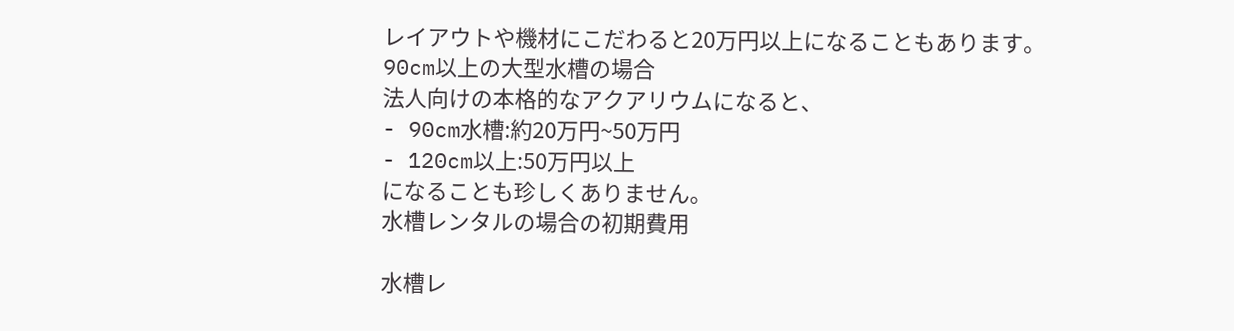レイアウトや機材にこだわると20万円以上になることもあります。
90cm以上の大型水槽の場合
法人向けの本格的なアクアリウムになると、
- 90cm水槽:約20万円~50万円
- 120cm以上:50万円以上
になることも珍しくありません。
水槽レンタルの場合の初期費用

水槽レ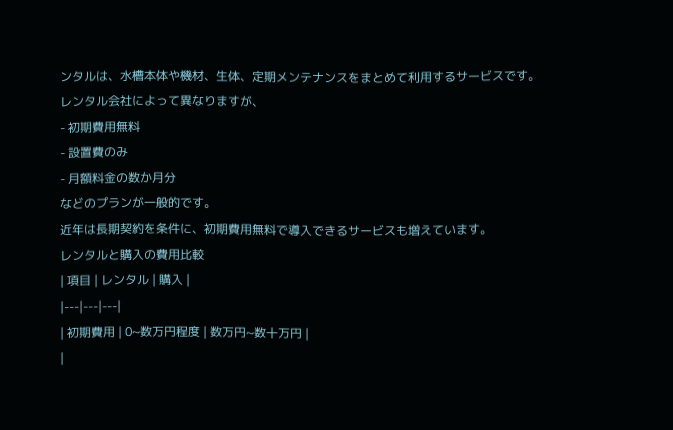ンタルは、水槽本体や機材、生体、定期メンテナンスをまとめて利用するサービスです。
レンタル会社によって異なりますが、
- 初期費用無料
- 設置費のみ
- 月額料金の数か月分
などのプランが一般的です。
近年は長期契約を条件に、初期費用無料で導入できるサービスも増えています。
レンタルと購入の費用比較
| 項目 | レンタル | 購入 |
|---|---|---|
| 初期費用 | 0~数万円程度 | 数万円~数十万円 |
|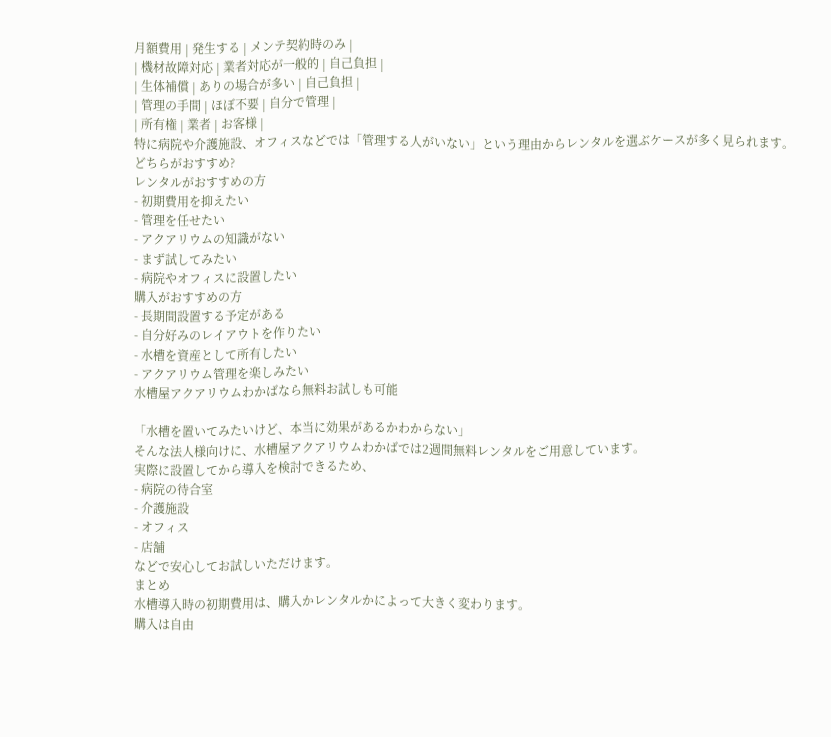月額費用 | 発生する | メンテ契約時のみ |
| 機材故障対応 | 業者対応が一般的 | 自己負担 |
| 生体補償 | ありの場合が多い | 自己負担 |
| 管理の手間 | ほぼ不要 | 自分で管理 |
| 所有権 | 業者 | お客様 |
特に病院や介護施設、オフィスなどでは「管理する人がいない」という理由からレンタルを選ぶケースが多く見られます。
どちらがおすすめ?
レンタルがおすすめの方
- 初期費用を抑えたい
- 管理を任せたい
- アクアリウムの知識がない
- まず試してみたい
- 病院やオフィスに設置したい
購入がおすすめの方
- 長期間設置する予定がある
- 自分好みのレイアウトを作りたい
- 水槽を資産として所有したい
- アクアリウム管理を楽しみたい
水槽屋アクアリウムわかばなら無料お試しも可能

「水槽を置いてみたいけど、本当に効果があるかわからない」
そんな法人様向けに、水槽屋アクアリウムわかばでは2週間無料レンタルをご用意しています。
実際に設置してから導入を検討できるため、
- 病院の待合室
- 介護施設
- オフィス
- 店舗
などで安心してお試しいただけます。
まとめ
水槽導入時の初期費用は、購入かレンタルかによって大きく変わります。
購入は自由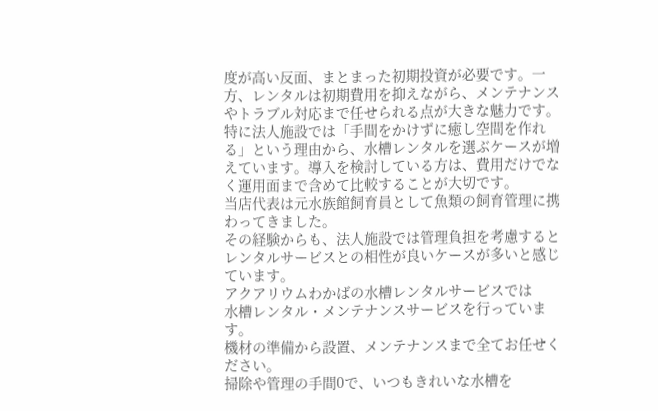度が高い反面、まとまった初期投資が必要です。一方、レンタルは初期費用を抑えながら、メンテナンスやトラブル対応まで任せられる点が大きな魅力です。
特に法人施設では「手間をかけずに癒し空間を作れる」という理由から、水槽レンタルを選ぶケースが増えています。導入を検討している方は、費用だけでなく運用面まで含めて比較することが大切です。
当店代表は元水族館飼育員として魚類の飼育管理に携わってきました。
その経験からも、法人施設では管理負担を考慮するとレンタルサービスとの相性が良いケースが多いと感じています。
アクアリウムわかばの水槽レンタルサービスでは
水槽レンタル・メンテナンスサービスを行っています。
機材の準備から設置、メンテナンスまで全てお任せください。
掃除や管理の手間0で、いつもきれいな水槽を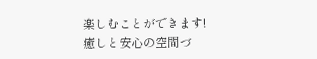楽しむことができます!
癒しと安心の空間づ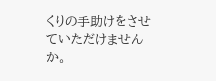くりの手助けをさせていただけませんか。